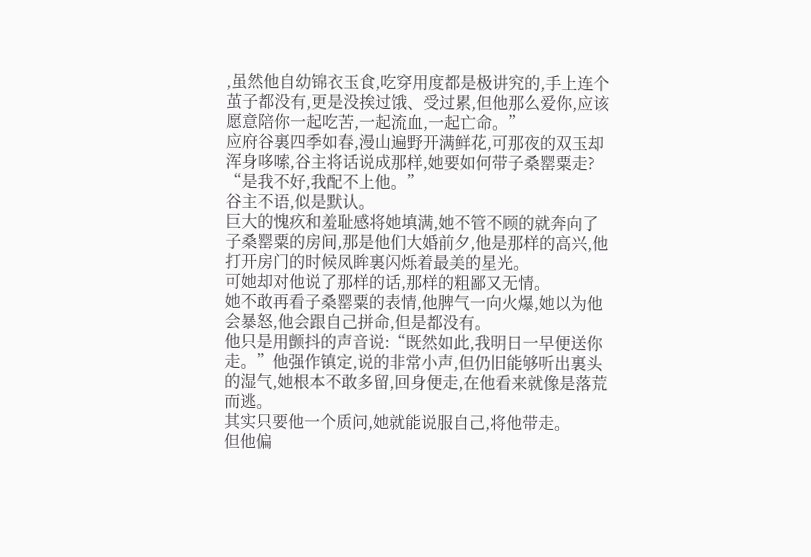,虽然他自幼锦衣玉食,吃穿用度都是极讲究的,手上连个茧子都没有,更是没挨过饿、受过累,但他那么爱你,应该愿意陪你一起吃苦,一起流血,一起亡命。”
应府谷裏四季如春,漫山遍野开满鲜花,可那夜的双玉却浑身哆嗦,谷主将话说成那样,她要如何带子桑罂粟走?
“是我不好,我配不上他。”
谷主不语,似是默认。
巨大的愧疚和羞耻感将她填满,她不管不顾的就奔向了子桑罂粟的房间,那是他们大婚前夕,他是那样的高兴,他打开房门的时候凤眸裏闪烁着最美的星光。
可她却对他说了那样的话,那样的粗鄙又无情。
她不敢再看子桑罂粟的表情,他脾气一向火爆,她以为他会暴怒,他会跟自己拼命,但是都没有。
他只是用颤抖的声音说:“既然如此,我明日一早便送你走。”他强作镇定,说的非常小声,但仍旧能够听出裏头的湿气,她根本不敢多留,回身便走,在他看来就像是落荒而逃。
其实只要他一个质问,她就能说服自己,将他带走。
但他偏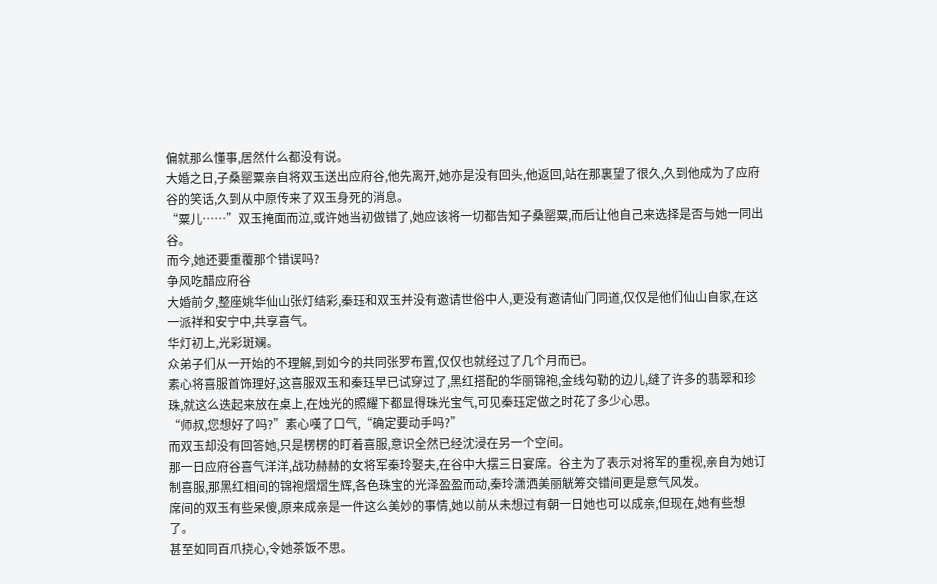偏就那么懂事,居然什么都没有说。
大婚之日,子桑罂粟亲自将双玉送出应府谷,他先离开,她亦是没有回头,他返回,站在那裏望了很久,久到他成为了应府谷的笑话,久到从中原传来了双玉身死的消息。
“粟儿……”双玉掩面而泣,或许她当初做错了,她应该将一切都告知子桑罂粟,而后让他自己来选择是否与她一同出谷。
而今,她还要重覆那个错误吗?
争风吃醋应府谷
大婚前夕,整座姚华仙山张灯结彩,秦珏和双玉并没有邀请世俗中人,更没有邀请仙门同道,仅仅是他们仙山自家,在这一派祥和安宁中,共享喜气。
华灯初上,光彩斑斓。
众弟子们从一开始的不理解,到如今的共同张罗布置,仅仅也就经过了几个月而已。
素心将喜服首饰理好,这喜服双玉和秦珏早已试穿过了,黑红搭配的华丽锦袍,金线勾勒的边儿,缝了许多的翡翠和珍珠,就这么迭起来放在桌上,在烛光的照耀下都显得珠光宝气,可见秦珏定做之时花了多少心思。
“师叔,您想好了吗?”素心嘆了口气,“确定要动手吗?”
而双玉却没有回答她,只是楞楞的盯着喜服,意识全然已经沈浸在另一个空间。
那一日应府谷喜气洋洋,战功赫赫的女将军秦玲娶夫,在谷中大摆三日宴席。谷主为了表示对将军的重视,亲自为她订制喜服,那黑红相间的锦袍熠熠生辉,各色珠宝的光泽盈盈而动,秦玲潇洒美丽觥筹交错间更是意气风发。
席间的双玉有些呆傻,原来成亲是一件这么美妙的事情,她以前从未想过有朝一日她也可以成亲,但现在,她有些想了。
甚至如同百爪挠心,令她茶饭不思。